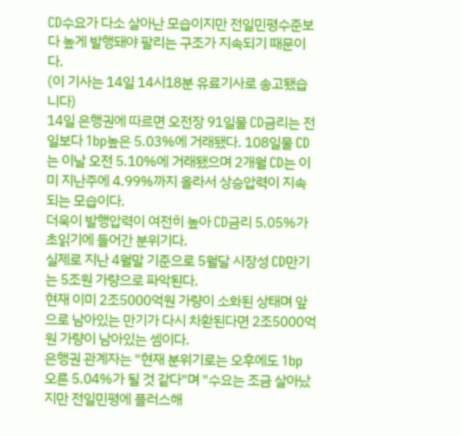CD수요가 다소 살아난 모습이지만 전일민평수준보다 높게 발행돼야 팔리는 구조가 지속되기 때문이다.
(이 기사는 14일 14시18분 유료기사로 송고됐습니다)
14일 은행권에 따르면 오전장 91일물 CD금리는 전일보다 1bp높은 5.03%에 거래됐다. 108일물 CD는 이날 오전 5.10%에 거래됐으며 2개월 CD는 이미 지난주에 4.99%까지 올라서 상승압력이 지속되는 모습이다.
더욱이 발행압력이 여전히 높아 CD금리 5.05%가 초읽기에 들어간 분위기다.
실제로 지난 4월말 기준으로 5월달 시장성 CD만기는 5조원 가량으로 파악된다.
현재 이미 2조5000억원 가량이 소화된 상태며 앞으로 남아있는 만기가 다시 차환된다면 2조5000억원 가량이 남아있는 셈이다.
은행권 관계자는 "현재 분위기로는 오후에도 1bp 오른 5.04%가 될 것 같다"며 "수요는 조금 살아났지만 전일민평에 플러스해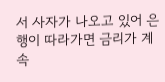서 사자가 나오고 있어 은행이 따라가면 금리가 계속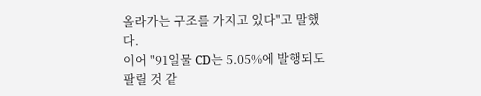올라가는 구조를 가지고 있다"고 말했다.
이어 "91일물 CD는 5.05%에 발행되도 팔릴 것 같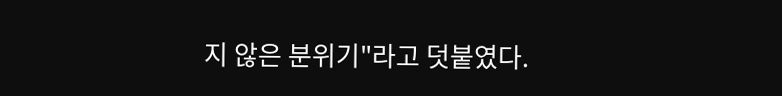지 않은 분위기"라고 덧붙였다.